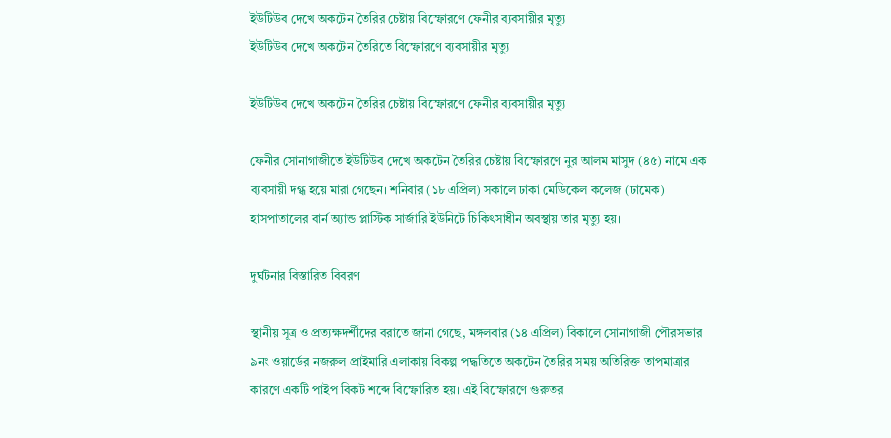ইউটিউব দেখে অকটেন তৈরির চেষ্টায় বিস্ফোরণে ফেনীর ব্যবসায়ীর মৃত্যু
ইউটিউব দেখে অকটেন তৈরিতে বিস্ফোরণে ব্যবসায়ীর মৃত্যু

ইউটিউব দেখে অকটেন তৈরির চেষ্টায় বিস্ফোরণে ফেনীর ব্যবসায়ীর মৃত্যু

ফেনীর সোনাগাজীতে ইউটিউব দেখে অকটেন তৈরির চেষ্টায় বিস্ফোরণে নুর আলম মাসুদ (৪৫) নামে এক ব্যবসায়ী দগ্ধ হয়ে মারা গেছেন। শনিবার (১৮ এপ্রিল) সকালে ঢাকা মেডিকেল কলেজ (ঢামেক) হাসপাতালের বার্ন অ্যান্ড প্লাস্টিক সার্জারি ইউনিটে চিকিৎসাধীন অবস্থায় তার মৃত্যু হয়।

দুর্ঘটনার বিস্তারিত বিবরণ

স্থানীয় সূত্র ও প্রত্যক্ষদর্শীদের বরাতে জানা গেছে, মঙ্গলবার (১৪ এপ্রিল) বিকালে সোনাগাজী পৌরসভার ৯নং ওয়ার্ডের নজরুল প্রাইমারি এলাকায় বিকল্প পদ্ধতিতে অকটেন তৈরির সময় অতিরিক্ত তাপমাত্রার কারণে একটি পাইপ বিকট শব্দে বিস্ফোরিত হয়। এই বিস্ফোরণে গুরুতর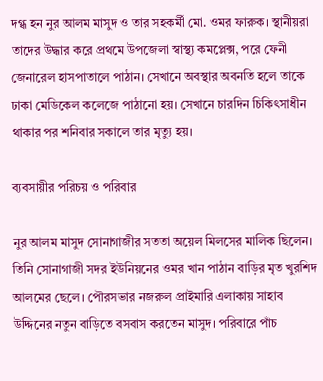দগ্ধ হন নুর আলম মাসুদ ও তার সহকর্মী মো. ওমর ফারুক। স্থানীয়রা তাদের উদ্ধার করে প্রথমে উপজেলা স্বাস্থ্য কমপ্লেক্স, পরে ফেনী জেনারেল হাসপাতালে পাঠান। সেখানে অবস্থার অবনতি হলে তাকে ঢাকা মেডিকেল কলেজে পাঠানো হয়। সেখানে চারদিন চিকিৎসাধীন থাকার পর শনিবার সকালে তার মৃত্যু হয়।

ব্যবসায়ীর পরিচয় ও পরিবার

নুর আলম মাসুদ সোনাগাজীর সততা অয়েল মিলসের মালিক ছিলেন। তিনি সোনাগাজী সদর ইউনিয়নের ওমর খান পাঠান বাড়ির মৃত খুরশিদ আলমের ছেলে। পৌরসভার নজরুল প্রাইমারি এলাকায় সাহাব উদ্দিনের নতুন বাড়িতে বসবাস করতেন মাসুদ। পরিবারে পাঁচ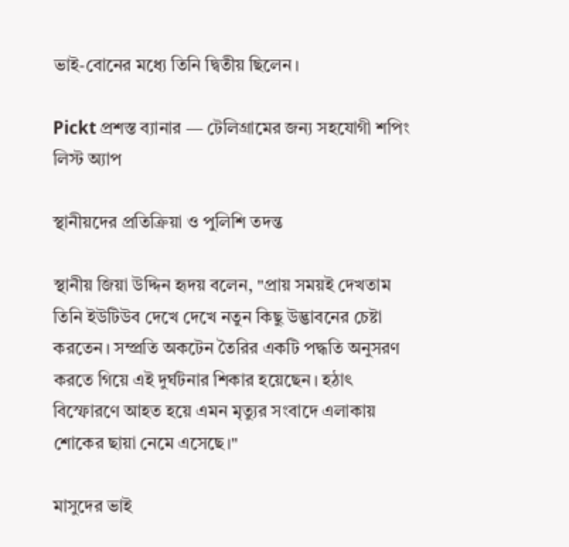ভাই-বোনের মধ্যে তিনি দ্বিতীয় ছিলেন।

Pickt প্রশস্ত ব্যানার — টেলিগ্রামের জন্য সহযোগী শপিং লিস্ট অ্যাপ

স্থানীয়দের প্রতিক্রিয়া ও পুলিশি তদন্ত

স্থানীয় জিয়া উদ্দিন হৃদয় বলেন, "প্রায় সময়ই দেখতাম তিনি ইউটিউব দেখে দেখে নতুন কিছু উদ্ভাবনের চেষ্টা করতেন। সম্প্রতি অকটেন তৈরির একটি পদ্ধতি অনুসরণ করতে গিয়ে এই দুর্ঘটনার শিকার হয়েছেন। হঠাৎ বিস্ফোরণে আহত হয়ে এমন মৃত্যুর সংবাদে এলাকায় শোকের ছায়া নেমে এসেছে।"

মাসুদের ভাই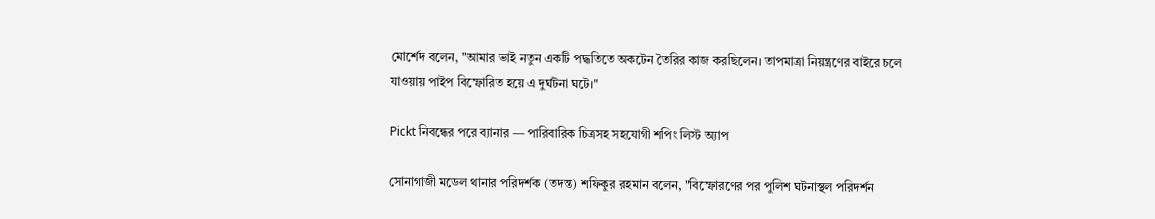মোর্শেদ বলেন, "আমার ভাই নতুন একটি পদ্ধতিতে অকটেন তৈরির কাজ করছিলেন। তাপমাত্রা নিয়ন্ত্রণের বাইরে চলে যাওয়ায় পাইপ বিস্ফোরিত হয়ে এ দুর্ঘটনা ঘটে।"

Pickt নিবন্ধের পরে ব্যানার — পারিবারিক চিত্রসহ সহযোগী শপিং লিস্ট অ্যাপ

সোনাগাজী মডেল থানার পরিদর্শক (তদন্ত) শফিকুর রহমান বলেন, "বিস্ফোরণের পর পুলিশ ঘটনাস্থল পরিদর্শন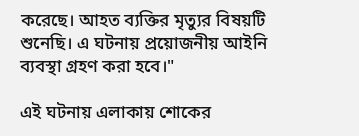করেছে। আহত ব্যক্তির মৃত্যুর বিষয়টি শুনেছি। এ ঘটনায় প্রয়োজনীয় আইনি ব্যবস্থা গ্রহণ করা হবে।"

এই ঘটনায় এলাকায় শোকের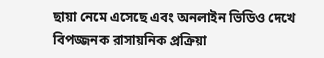ছায়া নেমে এসেছে এবং অনলাইন ভিডিও দেখে বিপজ্জনক রাসায়নিক প্রক্রিয়া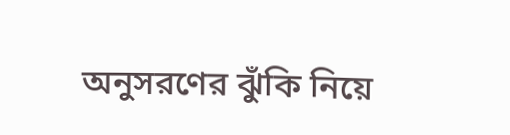অনুসরণের ঝুঁকি নিয়ে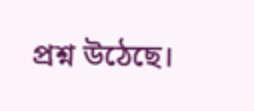প্রশ্ন উঠেছে।